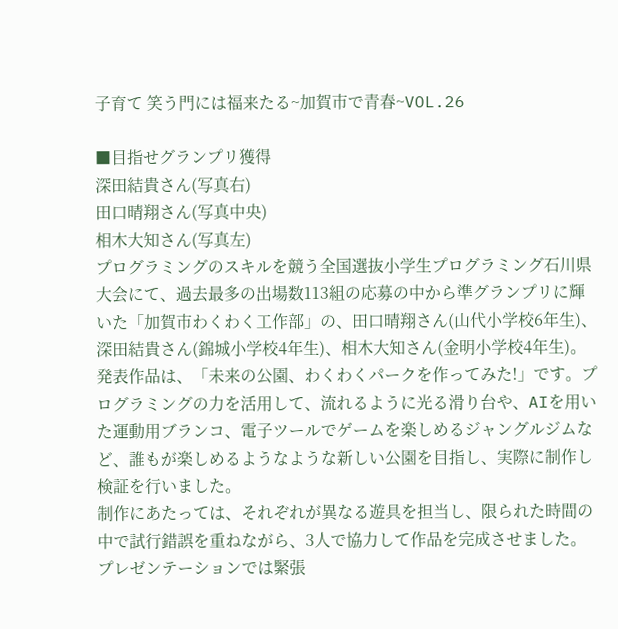子育て 笑う門には福来たる~加賀市で青春~VOL.26

■目指せグランプリ獲得
深田結貴さん(写真右)
田口晴翔さん(写真中央)
相木大知さん(写真左)
プログラミングのスキルを競う全国選抜小学生プログラミング石川県大会にて、過去最多の出場数113組の応募の中から準グランプリに輝いた「加賀市わくわく工作部」の、田口晴翔さん(山代小学校6年生)、深田結貴さん(錦城小学校4年生)、相木大知さん(金明小学校4年生)。
発表作品は、「未来の公園、わくわくパークを作ってみた!」です。プログラミングの力を活用して、流れるように光る滑り台や、AIを用いた運動用ブランコ、電子ツールでゲームを楽しめるジャングルジムなど、誰もが楽しめるようなような新しい公園を目指し、実際に制作し検証を行いました。
制作にあたっては、それぞれが異なる遊具を担当し、限られた時間の中で試行錯誤を重ねながら、3人で協力して作品を完成させました。プレゼンテーションでは緊張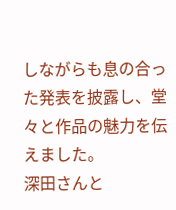しながらも息の合った発表を披露し、堂々と作品の魅力を伝えました。
深田さんと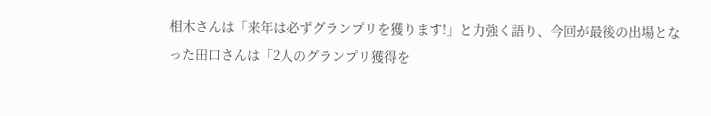相木さんは「来年は必ずグランプリを獲ります!」と力強く語り、今回が最後の出場となった田口さんは「2人のグランプリ獲得を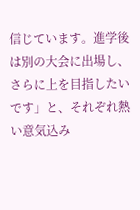信じています。進学後は別の大会に出場し、さらに上を目指したいです」と、それぞれ熱い意気込み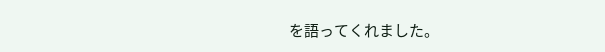を語ってくれました。